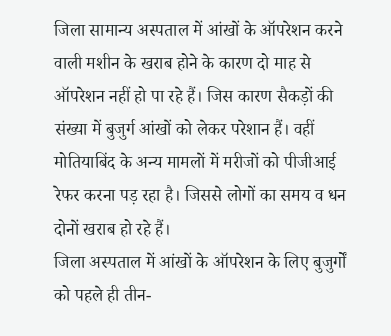जिला सामान्य अस्पताल में आंखों के ऑपरेशन करने वाली मशीन के खराब होने के कारण दो माह से ऑपरेशन नहीं हो पा रहे हैं। जिस कारण सैकड़ों की संख्या में बुजुर्ग आंखों को लेकर परेशान हैं। वहीं मोतियाबिंद के अन्य मामलों में मरीजों को पीजीआई रेफर करना पड़ रहा है। जिससे लोगों का समय व धन दोनों खराब हो रहे हैं।
जिला अस्पताल में आंखों के ऑपरेशन के लिए बुजुर्गों को पहले ही तीन-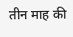तीन माह की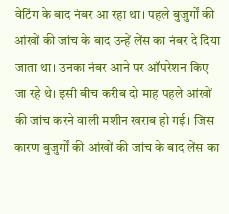वेटिंग के बाद नंबर आ रहा था। पहले बुजुर्गों की आंखों की जांच के बाद उन्हें लेंस का नंबर दे दिया जाता था। उनका नंबर आने पर ऑपरेशन किए जा रहे थे। इसी बीच करीब दो माह पहले आंखों की जांच करने वाली मशीन खराब हो गई। जिस कारण बुजुर्गों की आंखों की जांच के बाद लेंस का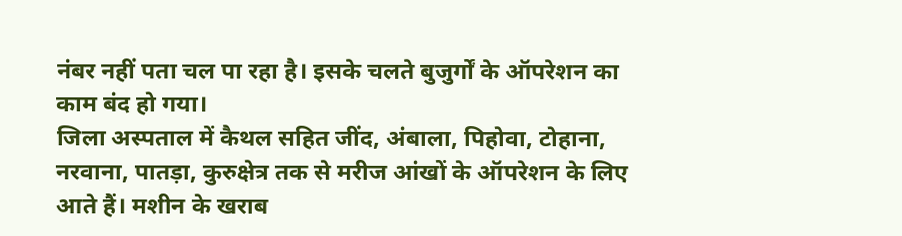नंबर नहीं पता चल पा रहा है। इसके चलते बुजुर्गों के ऑपरेशन का काम बंद हो गया।
जिला अस्पताल में कैथल सहित जींद, अंबाला, पिहोवा, टोहाना, नरवाना, पातड़ा, कुरुक्षेत्र तक से मरीज आंखों के ऑपरेशन के लिए आते हैं। मशीन के खराब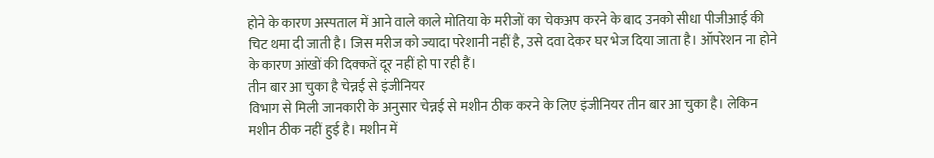होने के कारण अस्पताल में आने वाले काले मोतिया के मरीजों का चेकअप करने के बाद उनको सीधा पीजीआई की चिट थमा दी जाती है। जिस मरीज को ज्यादा परेशानी नहीं है, उसे दवा देकर घर भेज दिया जाता है। ऑपरेशन ना होने के कारण आंखों की दिक्कतें दूर नहीं हो पा रही हैं।
तीन बार आ चुका है चेन्नई से इंजीनियर
विभाग से मिली जानकारी के अनुसार चेन्नई से मशीन ठीक करने के लिए इंजीनियर तीन बार आ चुका है। लेकिन मशीन ठीक नहीं हुई है। मशीन में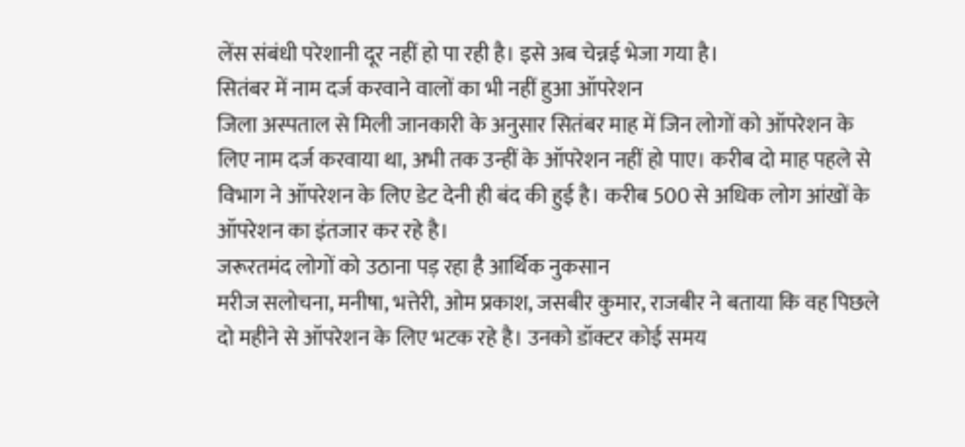लेंस संबंधी परेशानी दूर नहीं हो पा रही है। इसे अब चेन्नई भेजा गया है।
सितंबर में नाम दर्ज करवाने वालों का भी नहीं हुआ ऑपरेशन
जिला अस्पताल से मिली जानकारी के अनुसार सितंबर माह में जिन लोगों को ऑपरेशन के लिए नाम दर्ज करवाया था, अभी तक उन्हीं के ऑपरेशन नहीं हो पाए। करीब दो माह पहले से विभाग ने ऑपरेशन के लिए डेट देनी ही बंद की हुई है। करीब 500 से अधिक लोग आंखों के ऑपरेशन का इंतजार कर रहे है।
जरूरतमंद लोगों को उठाना पड़ रहा है आर्थिक नुकसान
मरीज सलोचना, मनीषा, भत्तेरी, ओम प्रकाश, जसबीर कुमार, राजबीर ने बताया कि वह पिछले दो महीने से ऑपरेशन के लिए भटक रहे है। उनको डॉक्टर कोई समय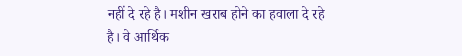नहीं दे रहे है। मशीन खराब होने का हवाला दे रहे है। वे आर्थिक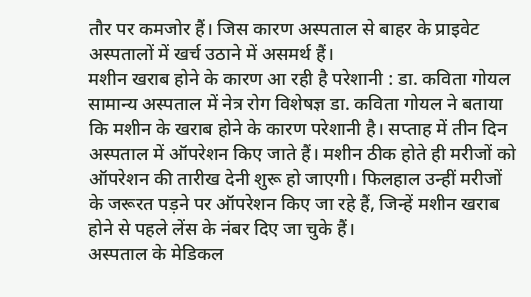तौर पर कमजोर हैं। जिस कारण अस्पताल से बाहर के प्राइवेट अस्पतालों में खर्च उठाने में असमर्थ हैं।
मशीन खराब होने के कारण आ रही है परेशानी : डा. कविता गोयल
सामान्य अस्पताल में नेत्र रोग विशेषज्ञ डा. कविता गोयल ने बताया कि मशीन के खराब होने के कारण परेशानी है। सप्ताह में तीन दिन अस्पताल में ऑपरेशन किए जाते हैं। मशीन ठीक होते ही मरीजों को ऑपरेशन की तारीख देनी शुरू हो जाएगी। फिलहाल उन्हीं मरीजों के जरूरत पड़ने पर ऑपरेशन किए जा रहे हैं, जिन्हें मशीन खराब होने से पहले लेंस के नंबर दिए जा चुके हैं।
अस्पताल के मेडिकल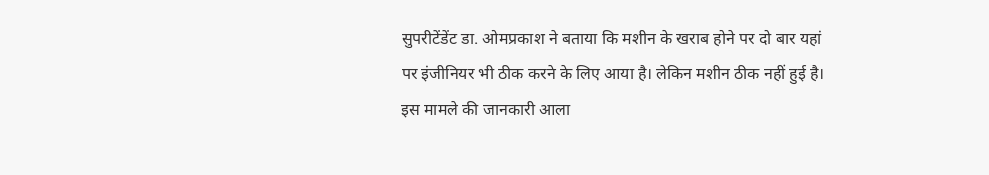सुपरीटेंडेंट डा. ओमप्रकाश ने बताया कि मशीन के खराब होने पर दो बार यहां पर इंजीनियर भी ठीक करने के लिए आया है। लेकिन मशीन ठीक नहीं हुई है। इस मामले की जानकारी आला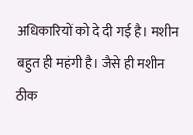अधिकारियों को दे दी गई है। मशीन बहुत ही महंगी है। जैसे ही मशीन ठीक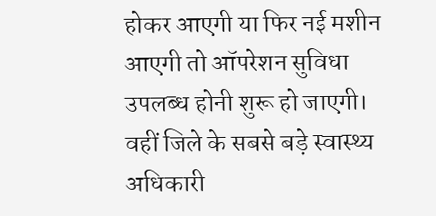होकर आएगी या फिर नई मशीन आएगी तो ऑपरेशन सुविधा उपलब्ध होनी शुरू हो जाएगी।
वहीं जिले के सबसे बड़े स्वास्थ्य अधिकारी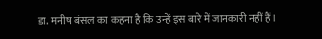डा. मनीष बंसल का कहना है कि उन्हें इस बारे में जानकारी नहीं हैं।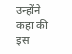उन्होंने कहा की इस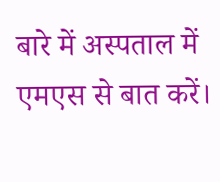बारे में अस्पताल में एमएस से बात करें।